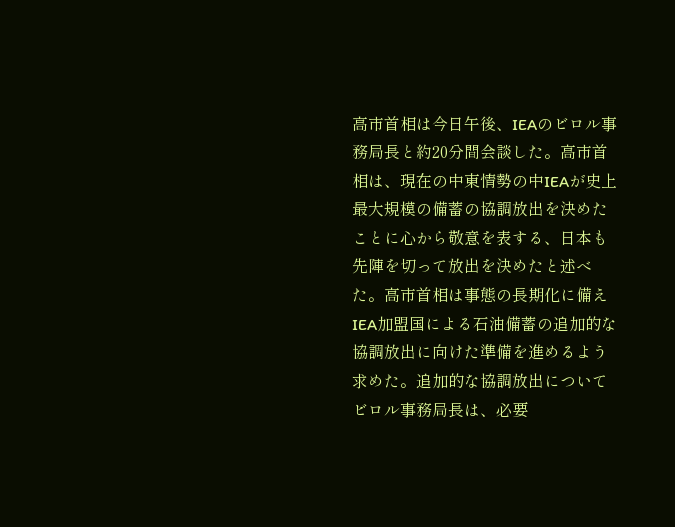高市首相は今日午後、IEAのビロル事務局長と約20分間会談した。高市首相は、現在の中東情勢の中IEAが史上最大規模の備蓄の協調放出を決めたことに心から敬意を表する、日本も先陣を切って放出を決めたと述べた。高市首相は事態の長期化に備えIEA加盟国による石油備蓄の追加的な協調放出に向けた準備を進めるよう求めた。追加的な協調放出についてビロル事務局長は、必要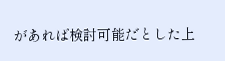があれば検討可能だとした上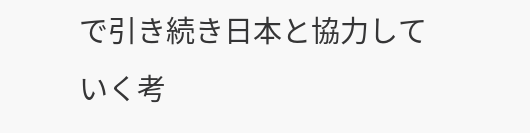で引き続き日本と協力していく考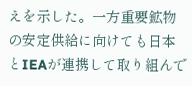えを示した。一方重要鉱物の安定供給に向けても日本とIEAが連携して取り組んで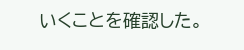いくことを確認した。